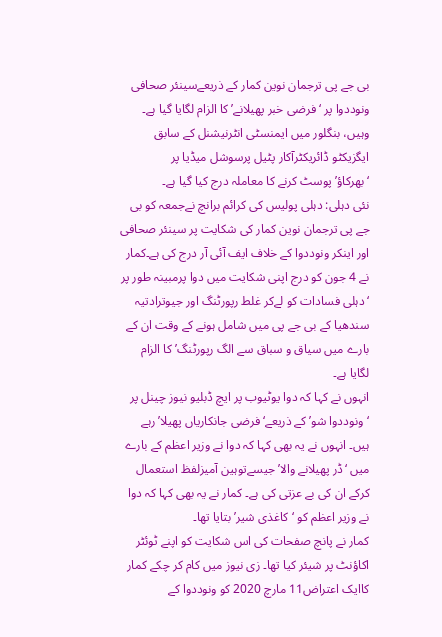بی جے پی ترجمان نوین کمار کے ذریعےسینئر صحافی ونوددوا پر ‘فرضی خبر پھیلانے’ کا الزام لگایا گیا ہے۔ وہیں، بنگلور میں ایمنسٹی انٹرنیشنل کے سابق ایگزیکٹو ڈائریکٹرآکار پٹیل پرسوشل میڈیا پر ‘بھرکاؤ’پوسٹ کرنے کا معاملہ درج کیا گیا ہے۔
نئی دہلی: دہلی پولیس کی کرائم برانچ نےجمعہ کو بی جے پی ترجمان نوین کمار کی شکایت پر سینئر صحافی اور اینکر ونوددوا کے خلاف ایف آئی آر درج کی ہے۔کمار نے 4 جون کو درج اپنی شکایت میں دوا پرمبینہ طور پر ‘دہلی فسادات کو لےکر غلط رپورٹنگ اور جیوترادتیہ سندھیا کے بی جے پی میں شامل ہونے کے وقت ان کے بارے میں سیاق و سباق سے الگ رپورٹنگ’ کا الزام لگایا ہے۔
انہوں نے کہا کہ دوا یوٹیوب پر ایچ ڈبلیو نیوز چینل پر ‘ونوددوا شو’ کے ذریعے‘فرضی جانکاریاں پھیلا’ رہے ہیں۔ انہوں نے یہ بھی کہا کہ دوا نے وزیر اعظم کے بارے میں ‘ڈر پھیلانے والا’جیسےتوہین آمیزلفظ استعمال کرکے ان کی بے عزتی کی ہے۔ کمار نے یہ بھی کہا کہ دوا نے وزیر اعظم کو ‘کاغذی شیر’ بتایا تھا۔
کمار نے پانچ صفحات کی اس شکایت کو اپنے ٹوئٹر اکاؤنٹ پر شیئر کیا تھا۔ زی نیوز میں کام کر چکے کمار کاایک اعتراض11 مارچ 2020 کو ونوددوا کے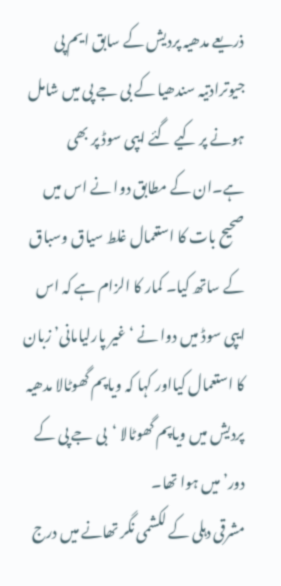ذریعے مدھیہ پردیش کے سابق ایم پی جیوترادتیہ سندھیا کے بی جے پی میں شامل ہونے پر کیے گئے ایپی سوڈ پر بھی ہے۔ان کے مطابق دوا نے اس میں صحیح بات کا استعمال غلط سیاق وسباق کے ساتھ کیا۔ کمار کا الزام ہے کہ اس ایپی سوڈ میں دوا نے ‘غیر پارلیامانی’ زبان کا استعمال کیااور کہا کہ ویاپم گھوٹالا مدھیہ پردیش میں ویاپم گھوٹالا ‘بی جے پی کے دور’ میں ہوا تھا۔
مشرقی دہلی کے لکشمی نگر تھانے میں درج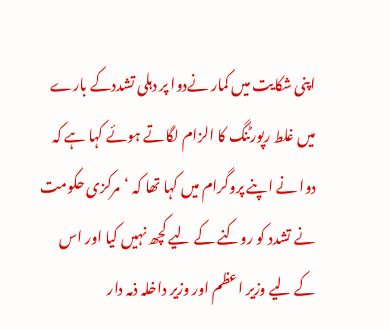اپنی شکایت میں کمار نےدوا پر دہلی تشددکے بارے میں غلط رپورٹنگ کا الزام لگاتے ہوئے کہا ہے کہ دوا نے اپنے پروگرام میں کہا تھا کہ ‘مرکزی حکومت نے تشدد کو روکنے کے لیے کچھ نہیں کیا اور اس کے لیے وزیر اعظم اور وزیر داخلہ ذمہ دار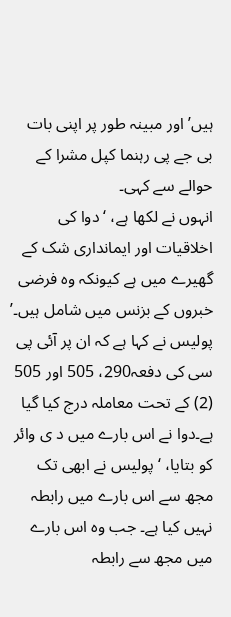ہیں’ اور مبینہ طور پر اپنی بات بی جے پی رہنما کپل مشرا کے حوالے سے کہی۔
انہوں نے لکھا ہے، ‘دوا کی اخلاقیات اور ایمانداری شک کے گھیرے میں ہے کیونکہ وہ فرضی خبروں کے بزنس میں شامل ہیں۔’ پولیس نے کہا ہے کہ ان پر آئی پی سی کی دفعہ290، 505 اور 505 (2) کے تحت معاملہ درج کیا گیا ہے۔دوا نے اس بارے میں د ی وائر کو بتایا، ‘پولیس نے ابھی تک مجھ سے اس بارے میں رابطہ نہیں کیا ہے۔ جب وہ اس بارے میں مجھ سے رابطہ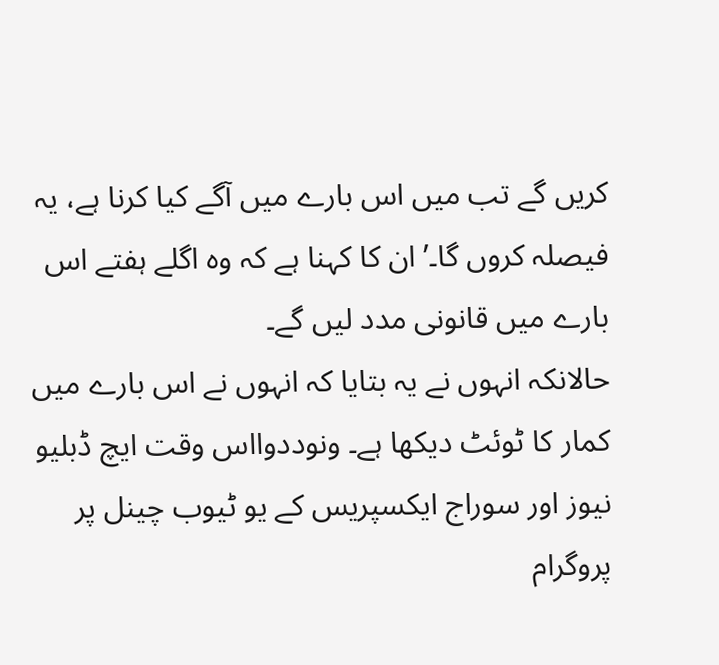کریں گے تب میں اس بارے میں آگے کیا کرنا ہے، یہ فیصلہ کروں گا۔’ ان کا کہنا ہے کہ وہ اگلے ہفتے اس بارے میں قانونی مدد لیں گے۔
حالانکہ انہوں نے یہ بتایا کہ انہوں نے اس بارے میں کمار کا ٹوئٹ دیکھا ہے۔ ونوددوااس وقت ایچ ڈبلیو نیوز اور سوراج ایکسپریس کے یو ٹیوب چینل پر پروگرام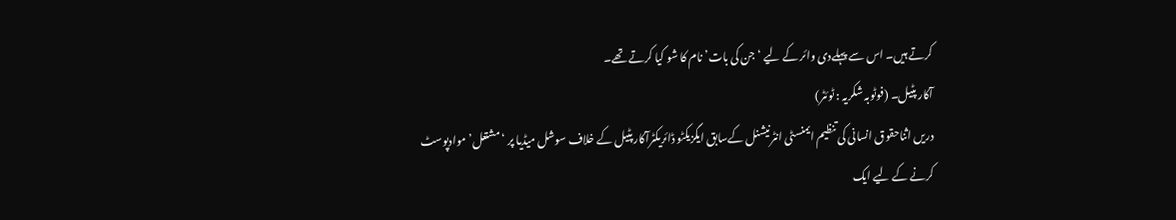کرتے ہیں۔ اس سے پہلےدی وائر کے لیے ‘جن کی بات’ نام کا شو کیا کرتے تھے۔
آکار پٹیل۔ (فوٹوبہ شکریہ : ٹوئٹر)
دریں اثناحقوق انسانی کی تنظیم ایمنسٹی انٹرنیشنل کےسابق ایگزیکٹو ڈائریکٹرآکار پٹیل کے خلاف سوشل میڈیا پر ‘مشتعل’ موادپوسٹ کرنے کے لیے ایک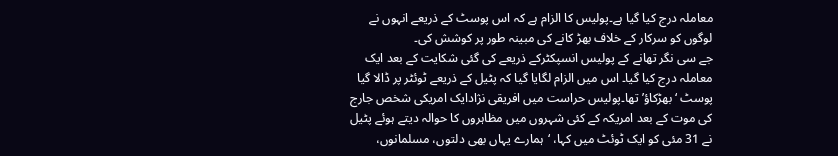معاملہ درج کیا گیا ہے۔پولیس کا الزام ہے کہ اس پوسٹ کے ذریعے انہوں نے لوگوں کو سرکار کے خلاف بھڑ کانے کی مبینہ طور پر کوشش کی۔
جے سی نگر تھانے کے پولیس انسپکٹرکے ذریعے کی گئی شکایت کے بعد ایک معاملہ درج کیا گیا۔ اس میں الزام لگایا گیا کہ پٹیل کے ذریعے ٹوئٹر پر ڈالا گیا پوسٹ ‘بھڑکاؤ’ تھا۔پولیس حراست میں افریقی نژادایک امریکی شخص جارج کی موت کے بعد امریکہ کے کئی شہروں میں مظاہروں کا حوالہ دیتے ہوئے پٹیل نے 31 مئی کو ایک ٹوئٹ میں کہا، ‘ہمارے یہاں بھی دلتوں، مسلمانوں،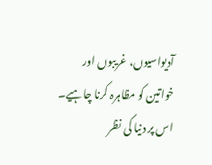آدیواسیوں، غریبوں اور خواتین کو مظاہرہ کرنا چاہیے۔ اس پر دنیا کی نظر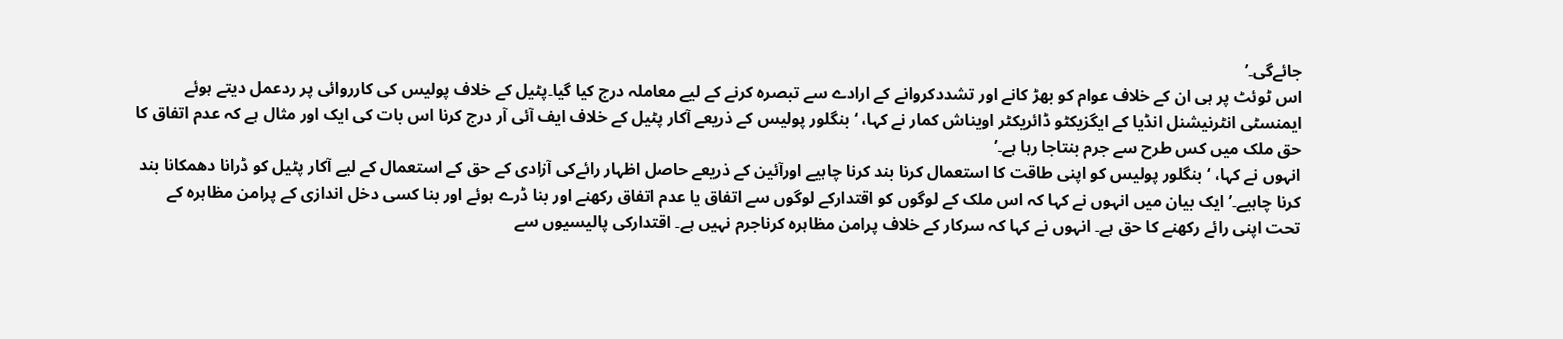جائےگی۔’
اس ٹوئٹ پر ہی ان کے خلاف عوام کو بھڑ کانے اور تشددکروانے کے ارادے سے تبصرہ کرنے کے لیے معاملہ درج کیا گیا۔پٹیل کے خلاف پولیس کی کارروائی پر ردعمل دیتے ہوئے ایمنسٹی انٹرنیشنل انڈیا کے ایگزیکٹو ڈائریکٹر اویناش کمار نے کہا، ‘بنگلور پولیس کے ذریعے آکار پٹیل کے خلاف ایف آئی آر درج کرنا اس بات کی ایک اور مثال ہے کہ عدم اتفاق کا حق ملک میں کس طرح سے جرم بنتاجا رہا ہے۔’
انہوں نے کہا، ‘بنگلور پولیس کو اپنی طاقت کا استعمال کرنا بند کرنا چاہیے اورآئین کے ذریعے حاصل اظہار رائےکی آزادی کے حق کے استعمال کے لیے آکار پٹیل کو ڈرانا دھمکانا بند کرنا چاہیے۔’ایک بیان میں انہوں نے کہا کہ اس ملک کے لوگوں کو اقتدارکے لوگوں سے اتفاق یا عدم اتفاق رکھنے اور بنا ڈرے ہوئے اور بنا کسی دخل اندازی کے پرامن مظاہرہ کے تحت اپنی رائے رکھنے کا حق ہے۔ انہوں نے کہا کہ سرکار کے خلاف پرامن مظاہرہ کرناجرم نہیں ہے۔ اقتدارکی پالیسیوں سے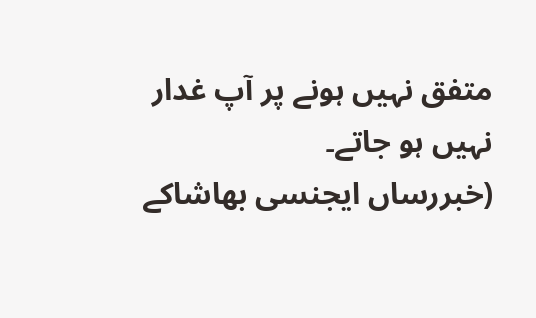متفق نہیں ہونے پر آپ غدار نہیں ہو جاتے۔
(خبررساں ایجنسی بھاشاکے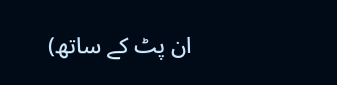ان پٹ کے ساتھ)